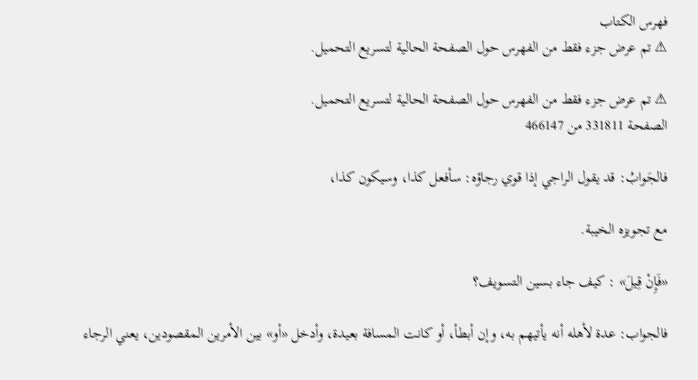فهرس الكتاب
⚠ تم عرض جزء فقط من الفهرس حول الصفحة الحالية لتسريع التحميل.

⚠ تم عرض جزء فقط من الفهرس حول الصفحة الحالية لتسريع التحميل.
الصفحة 331811 من 466147

فالجَوابُ: قد يقول الراجي إذا قوي رجاؤه: سأفعل كذا، وسيكون كذا،

مع تجويزه الخيبة.

«فَإِنْ قِيلَ» : كيف جاء بسين التسويف؟

فالجواب: عدة لأهله أنه يأتيهم به، وإن أبطأ، أو كانت المسافة بعيدة، وأدخل «أو» بين الأمرين المقصودين، يعني الرجاء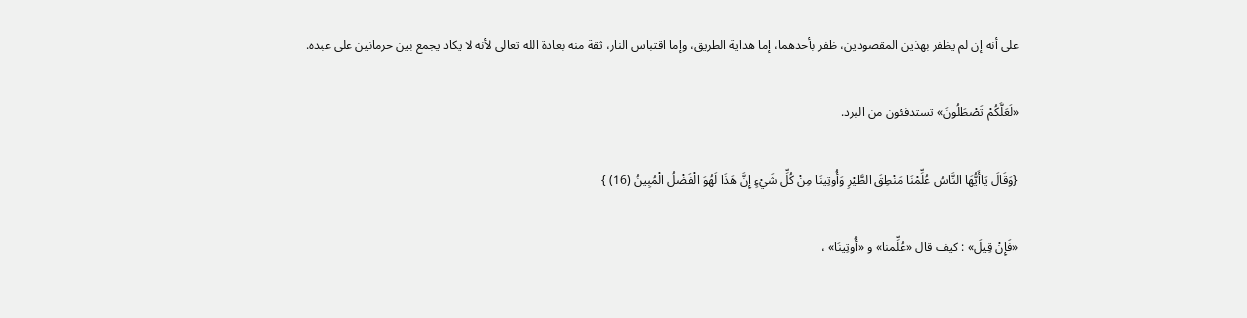على أنه إن لم يظفر بهذين المقصودين، ظفر بأحدهما، إما هداية الطريق، وإما اقتباس النار، ثقة منه بعادة الله تعالى لأنه لا يكاد يجمع بين حرمانين على عبده.

«لَعَلَّكُمْ تَصْطَلُونَ» تستدفئون من البرد.

{وَقَالَ يَاأَيُّهَا النَّاسُ عُلِّمْنَا مَنْطِقَ الطَّيْرِ وَأُوتِينَا مِنْ كُلِّ شَيْءٍ إِنَّ هَذَا لَهُوَ الْفَضْلُ الْمُبِينُ (16) }

«فَإِنْ قِيلَ» : كيف قال «عُلِّمنا» و «أُوتِينَا» ،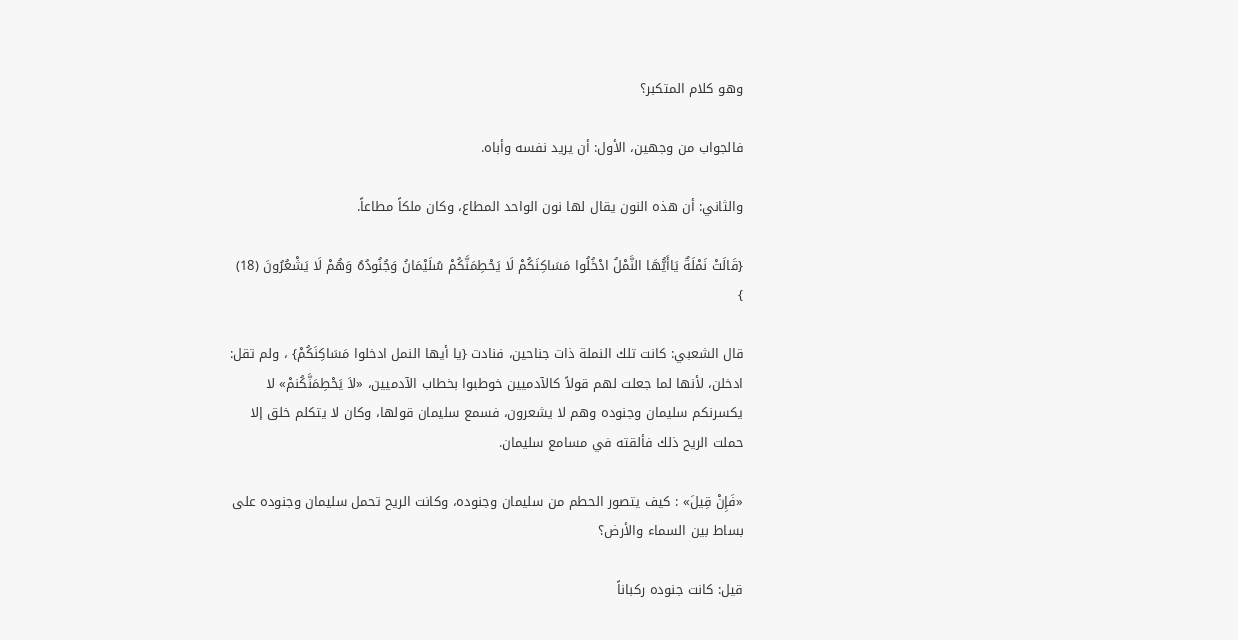وهو كلام المتكبر؟

فالجواب من وجهين، الأول: أن يريد نفسه وأباه.

والثاني: أن هذه النون يقال لها نون الواحد المطاع، وكان ملكاً مطاعاً.

{قَالَتْ نَمْلَةٌ يَاأَيُّهَا النَّمْلُ ادْخُلُوا مَسَاكِنَكُمْ لَا يَحْطِمَنَّكُمْ سُلَيْمَانُ وَجُنُودُهُ وَهُمْ لَا يَشْعُرُونَ (18) }

قال الشعبي: كانت تلك النملة ذات جناحين، فنادت {يا أيها النمل ادخلوا مَسَاكِنَكُمْ} ، ولم تقل: ادخلن، لأنها لما جعلت لهم قولاً كالآدميين خوطبوا بخطاب الآدميين، «لاَ يَحْطِمَنَّكُنمْ» لا يكسرنكم سليمان وجنوده وهم لا يشعرون، فسمع سليمان قولها، وكان لا يتكلم خلق إلا حملت الريح ذلك فألقته في مسامع سليمان.

«فَإِنْ قِيلَ» : كيف يتصور الحطم من سليمان وجنوده، وكانت الريح تحمل سليمان وجنوده على بساط بين السماء والأرض؟

قيل: كانت جنوده ركباناً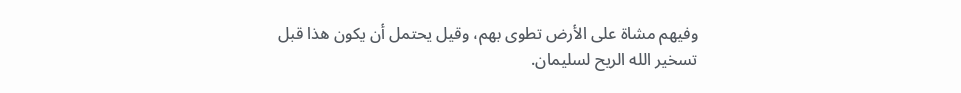وفيهم مشاة على الأرض تطوى بهم، وقيل يحتمل أن يكون هذا قبل تسخير الله الريح لسليمان.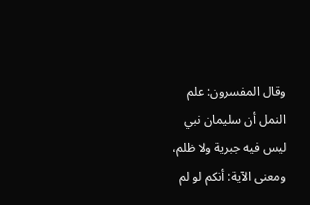وقال المفسرون: علم النمل أن سليمان نبي ليس فيه جبرية ولا ظلم، ومعنى الآية: أنكم لو لم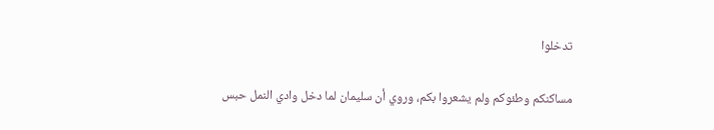تدخلوا

مساكنكم وطئوكم ولم يشعروا بكم، وروي أن سليمان لما دخل وادي النمل حبس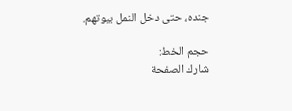جنده، حتى دخل النمل بيوتهم.

حجم الخط:
شارك الصفحة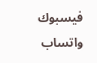فيسبوك واتساب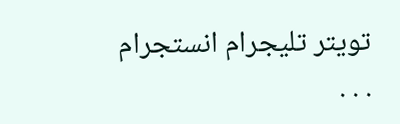تويتر تليجرام انستجرام
. . .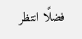فضلًا انتظر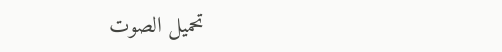تحميل الصوت